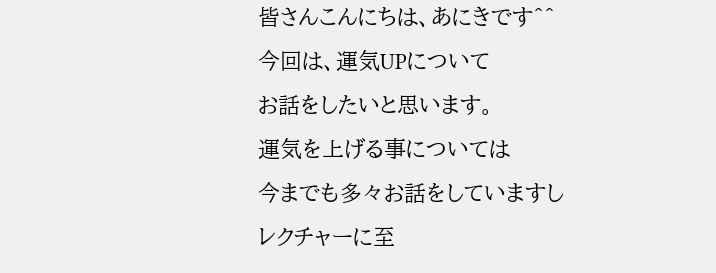皆さんこんにちは、あにきです^^
今回は、運気UPについて
お話をしたいと思います。
運気を上げる事については
今までも多々お話をしていますし
レクチャーに至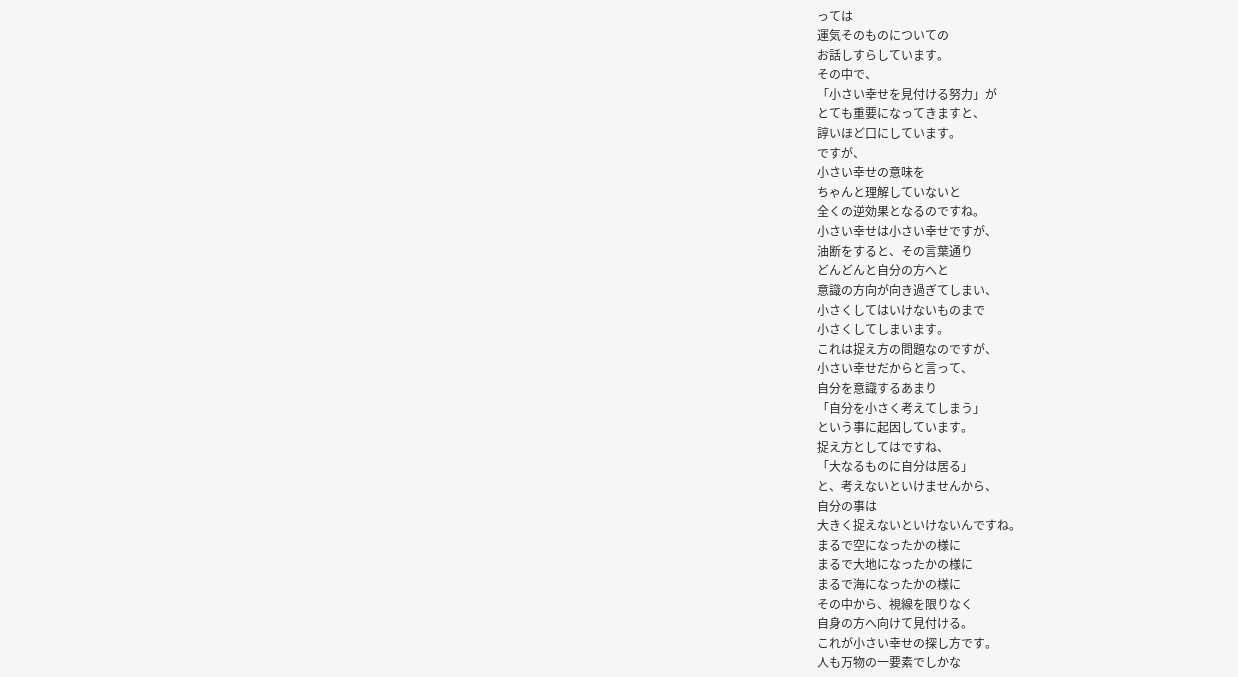っては
運気そのものについての
お話しすらしています。
その中で、
「小さい幸せを見付ける努力」が
とても重要になってきますと、
諄いほど口にしています。
ですが、
小さい幸せの意味を
ちゃんと理解していないと
全くの逆効果となるのですね。
小さい幸せは小さい幸せですが、
油断をすると、その言葉通り
どんどんと自分の方へと
意識の方向が向き過ぎてしまい、
小さくしてはいけないものまで
小さくしてしまいます。
これは捉え方の問題なのですが、
小さい幸せだからと言って、
自分を意識するあまり
「自分を小さく考えてしまう」
という事に起因しています。
捉え方としてはですね、
「大なるものに自分は居る」
と、考えないといけませんから、
自分の事は
大きく捉えないといけないんですね。
まるで空になったかの様に
まるで大地になったかの様に
まるで海になったかの様に
その中から、視線を限りなく
自身の方へ向けて見付ける。
これが小さい幸せの探し方です。
人も万物の一要素でしかな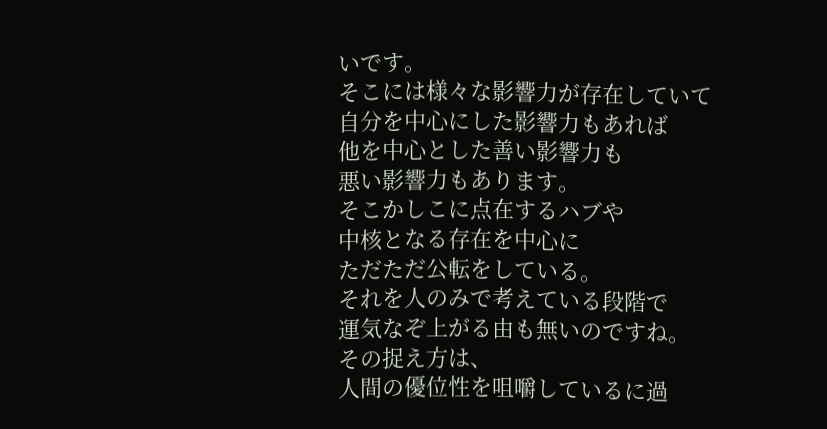いです。
そこには様々な影響力が存在していて
自分を中心にした影響力もあれば
他を中心とした善い影響力も
悪い影響力もあります。
そこかしこに点在するハブや
中核となる存在を中心に
ただただ公転をしている。
それを人のみで考えている段階で
運気なぞ上がる由も無いのですね。
その捉え方は、
人間の優位性を咀嚼しているに過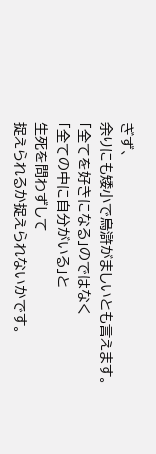ぎず、
余りにも矮小で烏滸がましいとも言えます。
「全てを好きになる」のではなく
「全ての中に自分がいる」と
生死を問わずして
捉えられるか捉えられないかです。